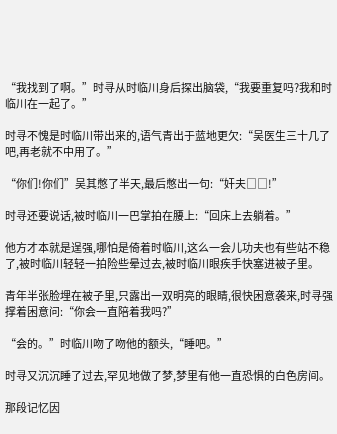“我找到了啊。”时寻从时临川身后探出脑袋,“我要重复吗?我和时临川在一起了。”

时寻不愧是时临川带出来的,语气青出于蓝地更欠:“吴医生三十几了吧,再老就不中用了。”

“你们!你们”吴其憋了半天,最后憋出一句:“奸夫□□!”

时寻还要说话,被时临川一巴掌拍在腰上:“回床上去躺着。”

他方才本就是逞强,哪怕是倚着时临川,这么一会儿功夫也有些站不稳了,被时临川轻轻一拍险些晕过去,被时临川眼疾手快塞进被子里。

青年半张脸埋在被子里,只露出一双明亮的眼睛,很快困意袭来,时寻强撑着困意问:“你会一直陪着我吗?”

“会的。”时临川吻了吻他的额头,“睡吧。”

时寻又沉沉睡了过去,罕见地做了梦,梦里有他一直恐惧的白色房间。

那段记忆因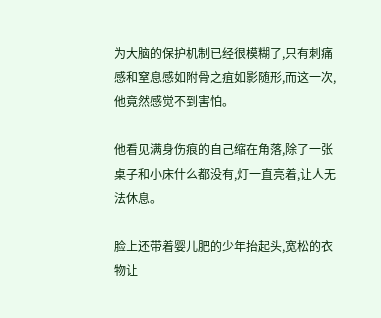为大脑的保护机制已经很模糊了,只有刺痛感和窒息感如附骨之疽如影随形,而这一次,他竟然感觉不到害怕。

他看见满身伤痕的自己缩在角落,除了一张桌子和小床什么都没有,灯一直亮着,让人无法休息。

脸上还带着婴儿肥的少年抬起头,宽松的衣物让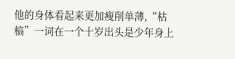他的身体看起来更加瘦削单薄,“枯槁”一词在一个十岁出头是少年身上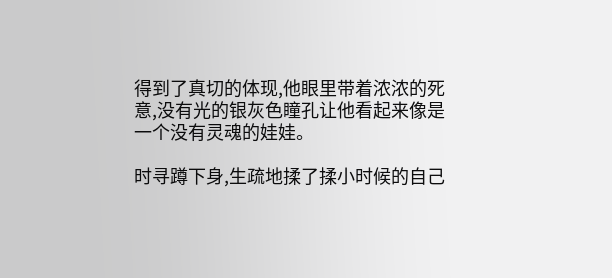得到了真切的体现,他眼里带着浓浓的死意,没有光的银灰色瞳孔让他看起来像是一个没有灵魂的娃娃。

时寻蹲下身,生疏地揉了揉小时候的自己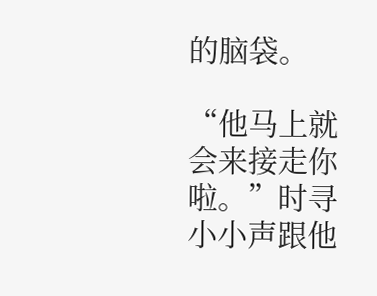的脑袋。

“他马上就会来接走你啦。”时寻小小声跟他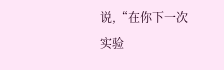说,“在你下一次实验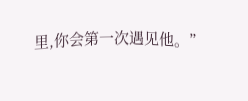里,你会第一次遇见他。”